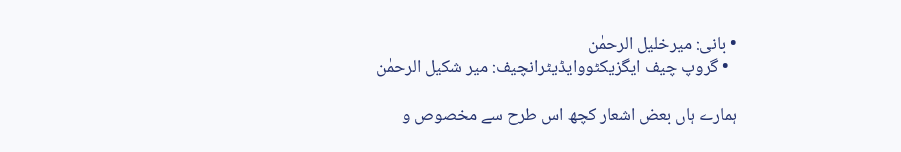• بانی: میرخلیل الرحمٰن
  • گروپ چیف ایگزیکٹووایڈیٹرانچیف: میر شکیل الرحمٰن

ہمارے ہاں بعض اشعار کچھ اس طرح سے مخصوص و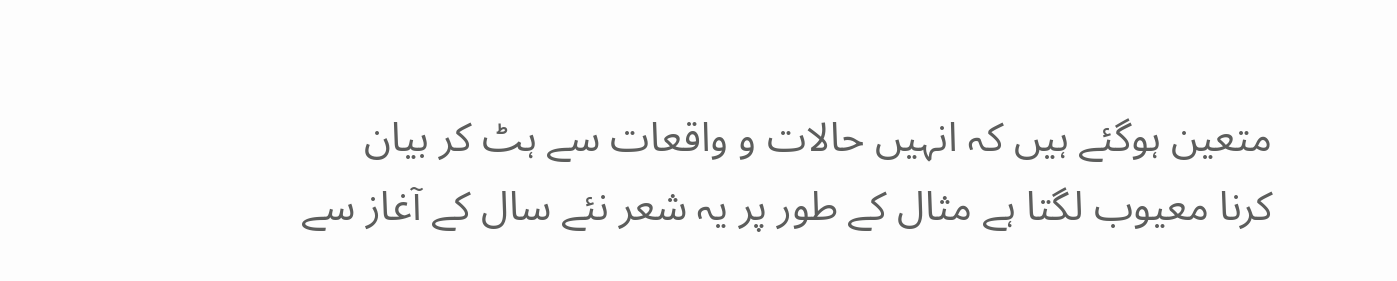متعین ہوگئے ہیں کہ انہیں حالات و واقعات سے ہٹ کر بیان کرنا معیوب لگتا ہے مثال کے طور پر یہ شعر نئے سال کے آغاز سے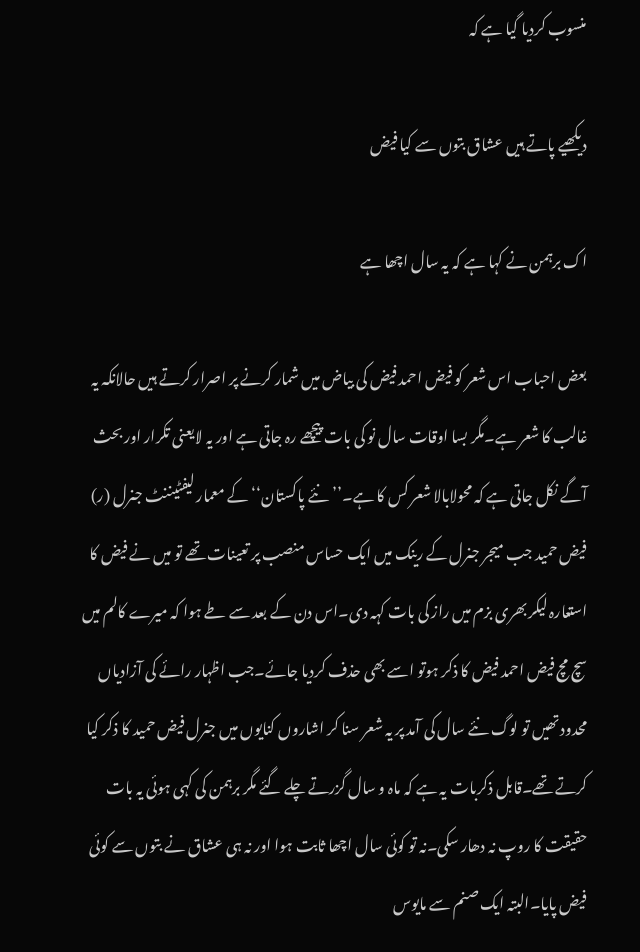منسوب کردیا گیا ہے کہ

دیکھیے پاتے ہیں عشاق بتوں سے کیا فیض

اک برہمن نے کہا ہے کہ یہ سال اچھا ہے

بعض احباب اس شعر کو فیض احمد فیض کی بیاض میں شمار کرنے پر اصرار کرتے ہیں حالانکہ یہ غالب کا شعر ہے۔مگر بسا اوقات سال نو کی بات پیچھے رہ جاتی ہے اور یہ لایعنی تکرار اور بحث آگے نکل جاتی ہے کہ محولابالا شعر کس کا ہے۔’’نئے پاکستان‘‘کے معمار لیفٹیننٹ جنرل (ر) فیض حمید جب میجر جنرل کے رینک میں ایک حساس منصب پر تعینات تھے تو میں نے فیض کا استعارہ لیکر بھری بزم میں راز کی بات کہہ دی۔اس دن کے بعد سے طے ہوا کہ میرے کالم میں سچ مچ فیض احمد فیض کا ذکر ہوتو اسے بھی حذف کردیا جائے۔جب اظہار رائے کی آزادیاں محدود تھیں تو لوگ نئے سال کی آمد پر یہ شعر سنا کر اشاروں کنایوں میں جنرل فیض حمید کا ذکر کیا کرتے تھے۔قابل ذکربات یہ ہے کہ ماہ و سال گزرتے چلے گئے مگر برہمن کی کہی ہوئی یہ بات حقیقت کا روپ نہ دھار سکی۔نہ تو کوئی سال اچھا ثابت ہوا اور نہ ہی عشاق نے بتوں سے کوئی فیض پایا۔البتہ ایک صنم سے مایوس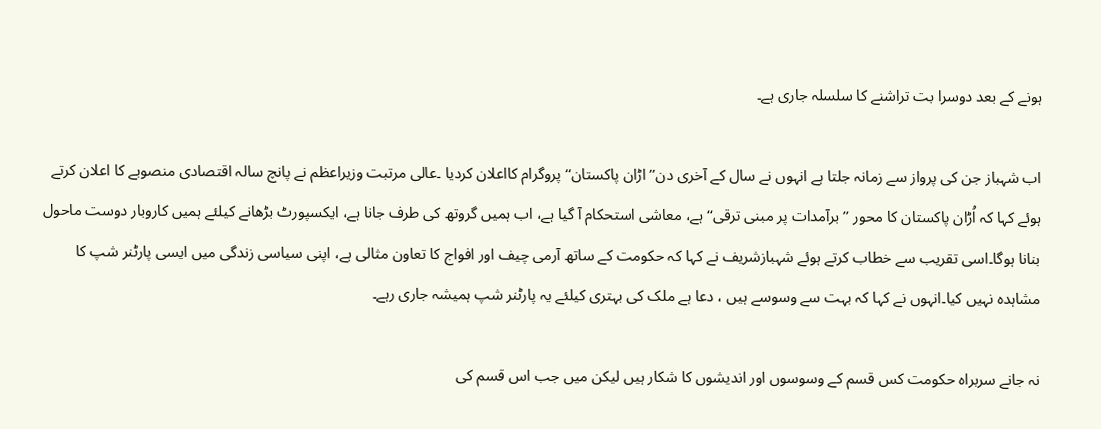ہونے کے بعد دوسرا بت تراشنے کا سلسلہ جاری ہے۔

اب شہباز جن کی پرواز سے زمانہ جلتا ہے انہوں نے سال کے آخری دن’’اڑان پاکستان‘‘پروگرام کااعلان کردیا ۔عالی مرتبت وزیراعظم نے پانچ سالہ اقتصادی منصوبے کا اعلان کرتے ہوئے کہا کہ اُڑان پاکستان کا محور ’’برآمدات پر مبنی ترقی‘‘ ہے، معاشی استحکام آ گیا ہے، اب ہمیں گروتھ کی طرف جانا ہے، ایکسپورٹ بڑھانے کیلئے ہمیں کاروبار دوست ماحول بنانا ہوگا۔اسی تقریب سے خطاب کرتے ہوئے شہبازشریف نے کہا کہ حکومت کے ساتھ آرمی چیف اور افواج کا تعاون مثالی ہے، اپنی سیاسی زندگی میں ایسی پارٹنر شپ کا مشاہدہ نہیں کیا۔انہوں نے کہا کہ بہت سے وسوسے ہیں ، دعا ہے ملک کی بہتری کیلئے یہ پارٹنر شپ ہمیشہ جاری رہے۔

نہ جانے سربراہ حکومت کس قسم کے وسوسوں اور اندیشوں کا شکار ہیں لیکن میں جب اس قسم کی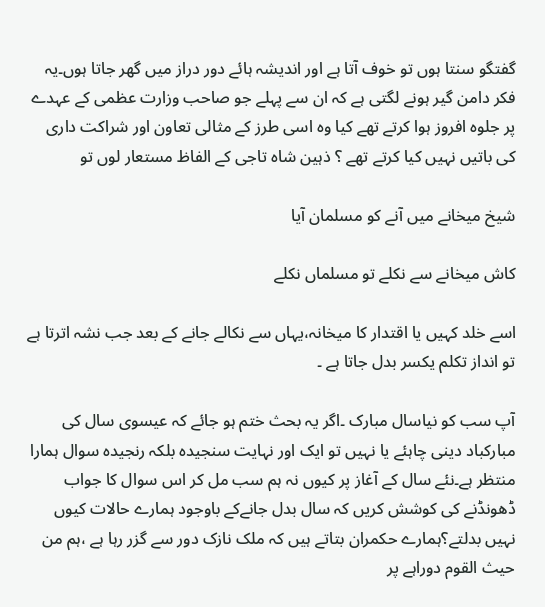گفتگو سنتا ہوں تو خوف آتا ہے اور اندیشہ ہائے دور دراز میں گھر جاتا ہوں۔یہ فکر دامن گیر ہونے لگتی ہے کہ ان سے پہلے جو صاحب وزارت عظمی کے عہدے پر جلوہ افروز ہوا کرتے تھے کیا وہ اسی طرز کے مثالی تعاون اور شراکت داری کی باتیں نہیں کیا کرتے تھے ؟ ذہین شاہ تاجی کے الفاظ مستعار لوں تو

شیخ میخانے میں آنے کو مسلمان آیا

کاش میخانے سے نکلے تو مسلماں نکلے

اسے خلد کہیں یا اقتدار کا میخانہ،یہاں سے نکالے جانے کے بعد جب نشہ اترتا ہے تو انداز تکلم یکسر بدل جاتا ہے ۔

آپ سب کو نیاسال مبارک ۔اگر یہ بحث ختم ہو جائے کہ عیسوی سال کی مبارکباد دینی چاہئے یا نہیں تو ایک اور نہایت سنجیدہ بلکہ رنجیدہ سوال ہمارا منتظر ہے۔نئے سال کے آغاز پر کیوں نہ ہم سب مل کر اس سوال کا جواب ڈھونڈنے کی کوشش کریں کہ سال بدل جانےکے باوجود ہمارے حالات کیوں نہیں بدلتے؟ہمارے حکمران بتاتے ہیں کہ ملک نازک دور سے گزر رہا ہے ،ہم من حیث القوم دوراہے پر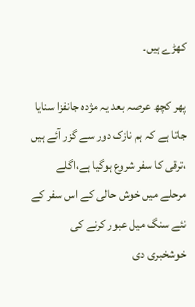کھڑے ہیں۔

پھر کچھ عرصہ بعد یہ مژدہ جانفزا سنایا جاتا ہے کہ ہم نازک دور سے گزر آئے ہیں ،ترقی کا سفر شروع ہوگیا ہے،اگلے مرحلے میں خوش حالی کے اس سفر کے نئے سنگ میل عبور کرنے کی خوشخبری دی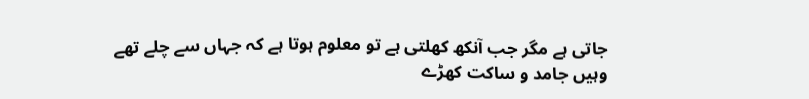جاتی ہے مگر جب آنکھ کھلتی ہے تو معلوم ہوتا ہے کہ جہاں سے چلے تھے وہیں جامد و ساکت کھڑے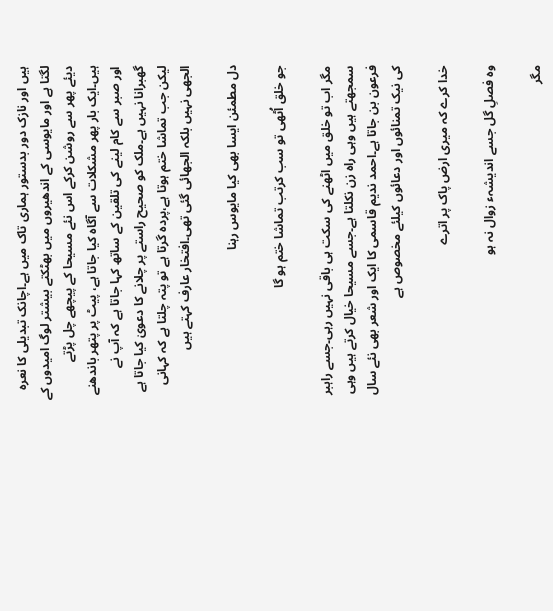ہیں اور نازک دور بدستور ہماری تاک میں ہے۔اچانک تبدیلی کا نعرہ لگتا ہے اور مایوسی کے اندھیروں میں بھٹکتے بیشتر لوگ امیدوں کے دیئے پھر سے روشن کرکے اس نئے مسیحا کے پیچھے چل پڑتے ہیں۔ایک بار پھر مشکلات سے آگاہ کیا جاتا ہے، پیٹ پر پتھر باندھنے اور صبر سے کام لینے کی تلقین کے ساتھ کہا جاتا ہے کہ آپ نے گھبرانا نہیں ہے۔ملک کو صحیح راستے پر چلانے کا دعویٰ کیا جاتا ہے لیکن جب تماشا ختم ہوتا ہے،پردہ گرتا ہے تو پتہ چلتا ہے کہ کہانی الجھی نہیں بلکہ الجھائی گئی تھی۔افتخار عارف کہتے ہیں

دل مطمئن ایسا بھی کیا مایوس رہنا

جو خلق اُٹھی تو سب کرتب تماشا ختم ہو گا

مگر اب تو خلق میں اٹھنے کی سکت ہی باقی نہیں رہی۔جسے راہبر سمجھتے ہیں وہی راہ زن نکلتا ہے۔جسے مسیحا خیال کرتے ہیں وہی فرعون بن جاتا ہے۔احمد ندیم قاسمی کا ایک اور شعر بھی نئے سال کی نیک تمنائوں اور دعائوں کیلئے مخصوص ہے

خدا کرے کہ میری ارض پاک پر اترے

وہ فصلِ گل جسے اندیشہء زوال نہ ہو

مگر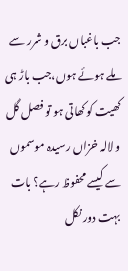جب باغباں برق و شرر سے ملے ہوئے ہوں،جب باڑ ہی کھیت کو کھاتی ہو تو فصل گل و لالہ خزاں رسیدہ موسموں سے کیسے محفوظ رہے؟ بات بہت دور نکل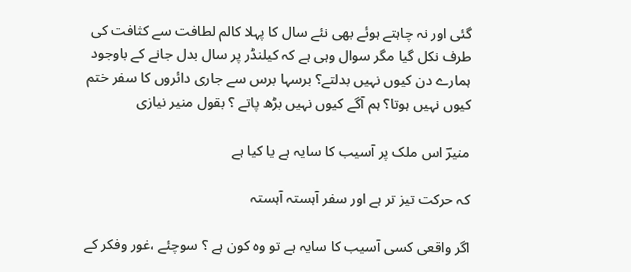گئی اور نہ چاہتے ہوئے بھی نئے سال کا پہلا کالم لطافت سے کثافت کی طرف نکل گیا مگر سوال وہی ہے کہ کیلنڈر پر سال بدل جانے کے باوجود ہمارے دن کیوں نہیں بدلتے؟ برسہا برس سے جاری دائروں کا سفر ختم کیوں نہیں ہوتا؟ ہم آگے کیوں نہیں بڑھ پاتے ؟ بقول منیر نیازی

منیرؔ اس ملک پر آسیب کا سایہ ہے یا کیا ہے

کہ حرکت تیز تر ہے اور سفر آہستہ آہستہ

اگر واقعی کسی آسیب کا سایہ ہے تو وہ کون ہے ؟ سوچئے ،غور وفکر کے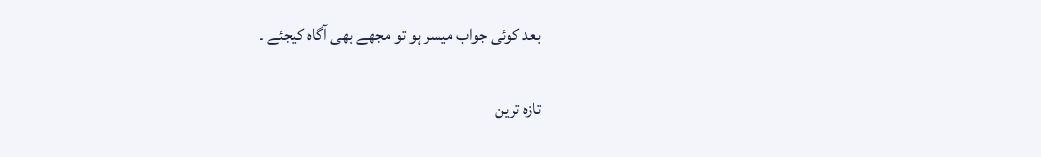بعد کوئی جواب میسر ہو تو مجھے بھی آگاہ کیجئے ۔

تازہ ترین